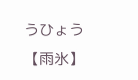うひょう【雨氷】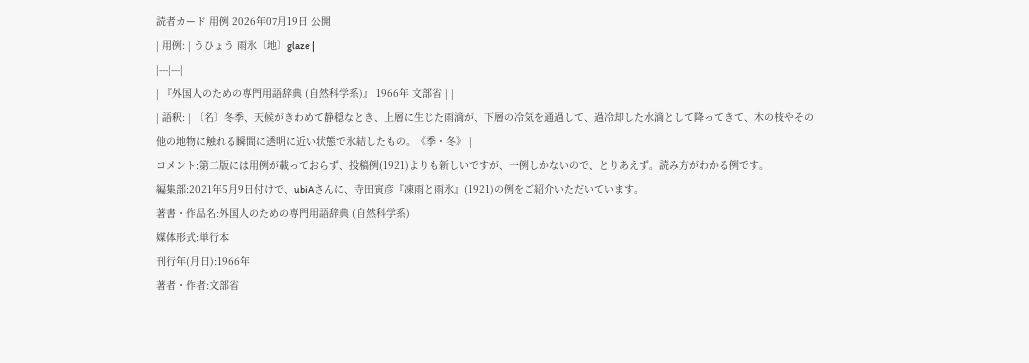読者カード 用例 2026年07月19日 公開
| 用例: | うひょう 雨氷〔地〕glaze |
|---|---|
| 『外国人のための専門用語辞典 (自然科学系)』 1966年 文部省 | |
| 語釈: | 〔名〕冬季、天候がきわめて静穏なとき、上層に生じた雨滴が、下層の冷気を通過して、過冷却した水滴として降ってきて、木の枝やその他の地物に触れる瞬間に透明に近い状態で氷結したもの。《季・冬》 |
コメント:第二版には用例が載っておらず、投稿例(1921)よりも新しいですが、一例しかないので、とりあえず。読み方がわかる例です。
編集部:2021年5月9日付けで、ubiAさんに、寺田寅彦『凍雨と雨氷』(1921)の例をご紹介いただいています。
著書・作品名:外国人のための専門用語辞典 (自然科学系)
媒体形式:単行本
刊行年(月日):1966年
著者・作者:文部省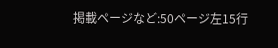掲載ページなど:50ページ左15行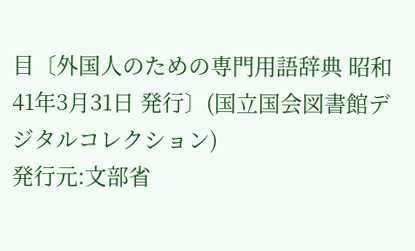目〔外国人のための専門用語辞典 昭和41年3月31日 発行〕(国立国会図書館デジタルコレクション)
発行元:文部省